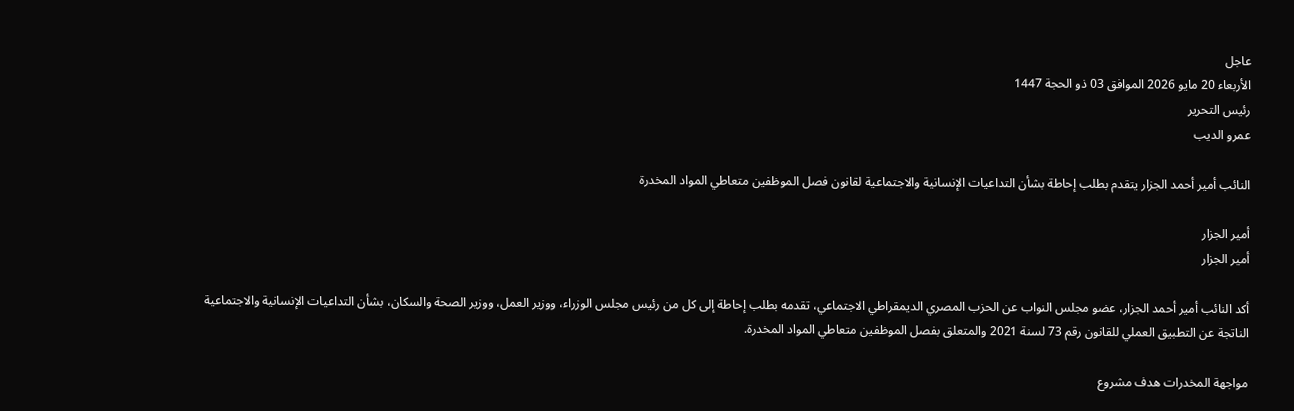عاجل
الأربعاء 20 مايو 2026 الموافق 03 ذو الحجة 1447
رئيس التحرير
عمرو الديب

النائب أمير أحمد الجزار يتقدم بطلب إحاطة بشأن التداعيات الإنسانية والاجتماعية لقانون فصل الموظفين متعاطي المواد المخدرة

أمير الجزار
أمير الجزار

أكد النائب أمير أحمد الجزار، عضو مجلس النواب عن الحزب المصري الديمقراطي الاجتماعي، تقدمه بطلب إحاطة إلى كل من رئيس مجلس الوزراء، ووزير العمل، ووزير الصحة والسكان، بشأن التداعيات الإنسانية والاجتماعية الناتجة عن التطبيق العملي للقانون رقم 73 لسنة 2021 والمتعلق بفصل الموظفين متعاطي المواد المخدرة.

مواجهة المخدرات هدف مشروع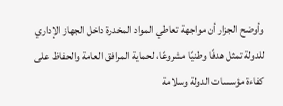وأوضح الجزار أن مواجهة تعاطي المواد المخدرة داخل الجهاز الإداري للدولة تمثل هدفًا وطنيًا مشروعًا، لحماية المرافق العامة والحفاظ على كفاءة مؤسسات الدولة وسلامة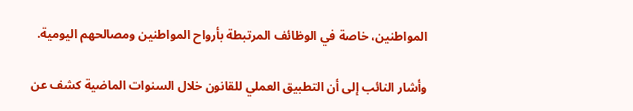المواطنين، خاصة في الوظائف المرتبطة بأرواح المواطنين ومصالحهم اليومية.

وأشار النائب إلى أن التطبيق العملي للقانون خلال السنوات الماضية كشف عن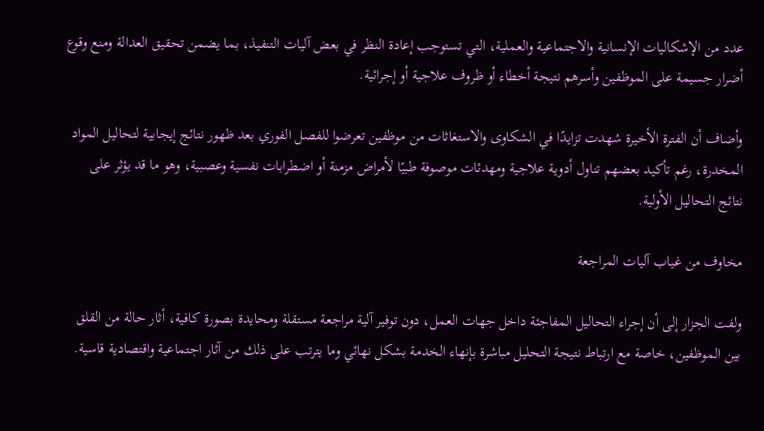عدد من الإشكاليات الإنسانية والاجتماعية والعملية، التي تستوجب إعادة النظر في بعض آليات التنفيذ، بما يضمن تحقيق العدالة ومنع وقوع أضرار جسيمة على الموظفين وأسرهم نتيجة أخطاء أو ظروف علاجية أو إجرائية.

وأضاف أن الفترة الأخيرة شهدت تزايدًا في الشكاوى والاستغاثات من موظفين تعرضوا للفصل الفوري بعد ظهور نتائج إيجابية لتحاليل المواد المخدرة، رغم تأكيد بعضهم تناول أدوية علاجية ومهدئات موصوفة طبيًا لأمراض مزمنة أو اضطرابات نفسية وعصبية، وهو ما قد يؤثر على نتائج التحاليل الأولية.

مخاوف من غياب آليات المراجعة

ولفت الجزار إلى أن إجراء التحاليل المفاجئة داخل جهات العمل، دون توفير آلية مراجعة مستقلة ومحايدة بصورة كافية، أثار حالة من القلق بين الموظفين، خاصة مع ارتباط نتيجة التحليل مباشرة بإنهاء الخدمة بشكل نهائي وما يترتب على ذلك من آثار اجتماعية واقتصادية قاسية.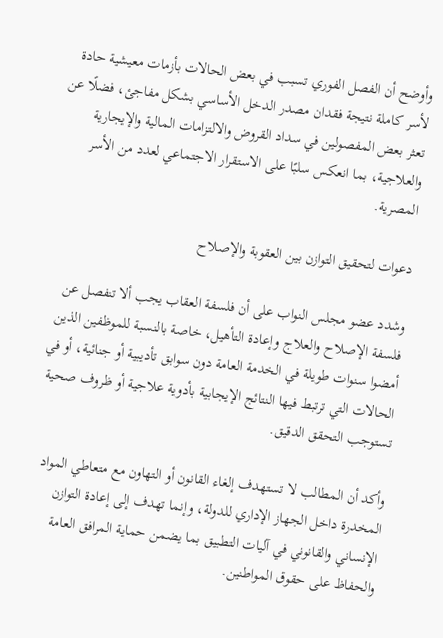وأوضح أن الفصل الفوري تسبب في بعض الحالات بأزمات معيشية حادة لأسر كاملة نتيجة فقدان مصدر الدخل الأساسي بشكل مفاجئ، فضلًا عن تعثر بعض المفصولين في سداد القروض والالتزامات المالية والإيجارية والعلاجية، بما انعكس سلبًا على الاستقرار الاجتماعي لعدد من الأسر المصرية.

دعوات لتحقيق التوازن بين العقوبة والإصلاح

وشدد عضو مجلس النواب على أن فلسفة العقاب يجب ألا تنفصل عن فلسفة الإصلاح والعلاج وإعادة التأهيل، خاصة بالنسبة للموظفين الذين أمضوا سنوات طويلة في الخدمة العامة دون سوابق تأديبية أو جنائية، أو في الحالات التي ترتبط فيها النتائج الإيجابية بأدوية علاجية أو ظروف صحية تستوجب التحقق الدقيق.

وأكد أن المطالب لا تستهدف إلغاء القانون أو التهاون مع متعاطي المواد المخدرة داخل الجهاز الإداري للدولة، وإنما تهدف إلى إعادة التوازن الإنساني والقانوني في آليات التطبيق بما يضمن حماية المرافق العامة والحفاظ على حقوق المواطنين.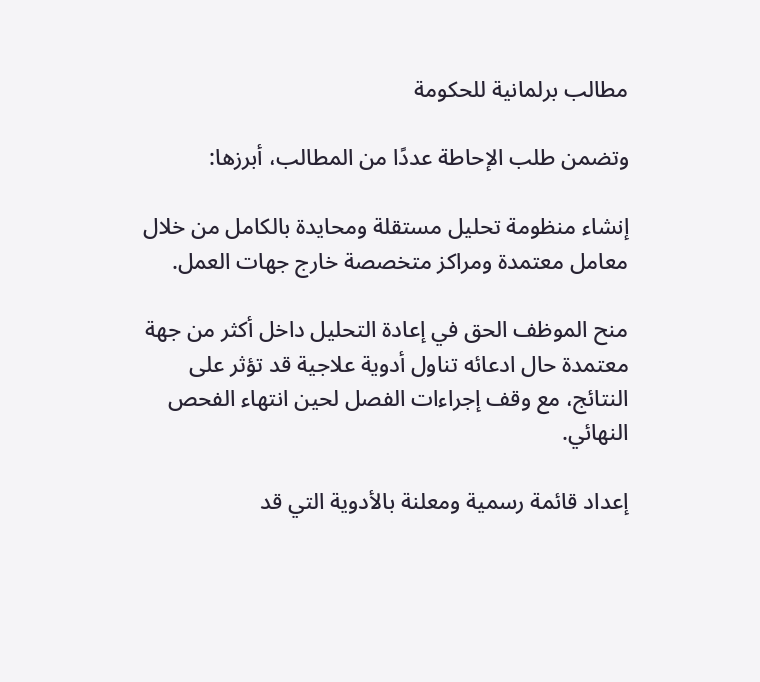مطالب برلمانية للحكومة

وتضمن طلب الإحاطة عددًا من المطالب، أبرزها:

إنشاء منظومة تحليل مستقلة ومحايدة بالكامل من خلال معامل معتمدة ومراكز متخصصة خارج جهات العمل.

منح الموظف الحق في إعادة التحليل داخل أكثر من جهة معتمدة حال ادعائه تناول أدوية علاجية قد تؤثر على النتائج، مع وقف إجراءات الفصل لحين انتهاء الفحص النهائي.

إعداد قائمة رسمية ومعلنة بالأدوية التي قد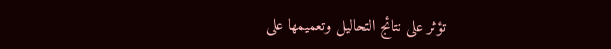تؤثر على نتائج التحاليل وتعميمها على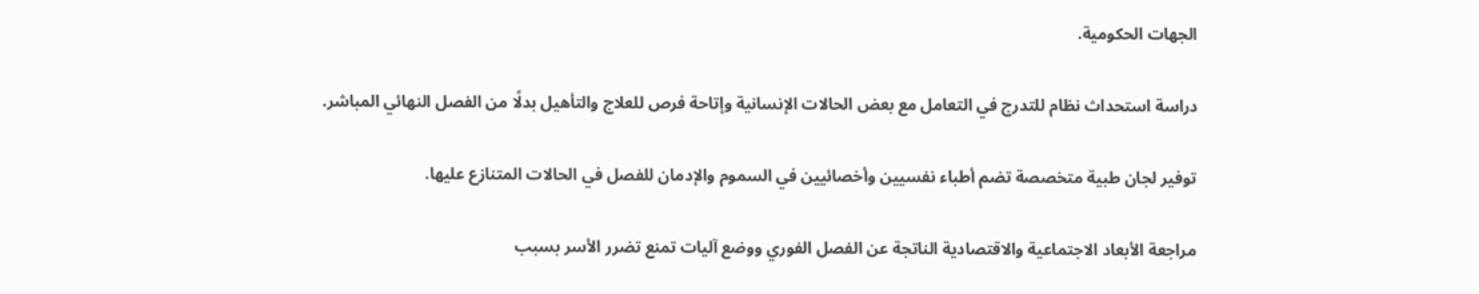الجهات الحكومية.

دراسة استحداث نظام للتدرج في التعامل مع بعض الحالات الإنسانية وإتاحة فرص للعلاج والتأهيل بدلًا من الفصل النهائي المباشر.

توفير لجان طبية متخصصة تضم أطباء نفسيين وأخصائيين في السموم والإدمان للفصل في الحالات المتنازع عليها.

مراجعة الأبعاد الاجتماعية والاقتصادية الناتجة عن الفصل الفوري ووضع آليات تمنع تضرر الأسر بسبب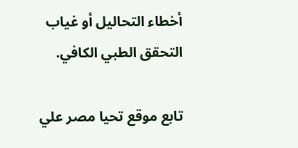أخطاء التحاليل أو غياب التحقق الطبي الكافي.

تابع موقع تحيا مصر علي